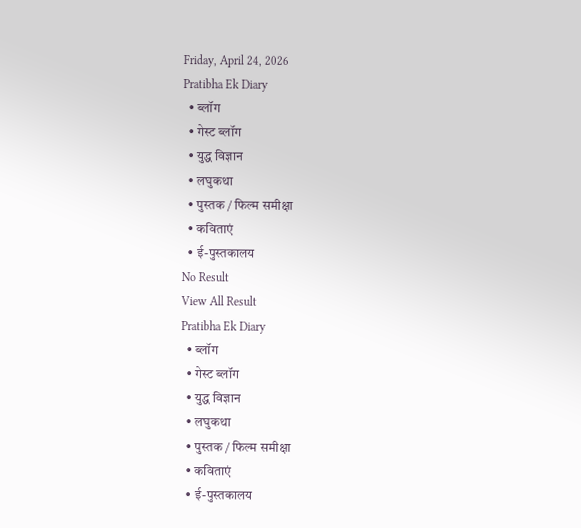Friday, April 24, 2026
Pratibha Ek Diary
  • ब्लॉग
  • गेस्ट ब्लॉग
  • युद्ध विज्ञान
  • लघुकथा
  • पुस्तक / फिल्म समीक्षा
  • कविताएं
  • ई-पुस्तकालय
No Result
View All Result
Pratibha Ek Diary
  • ब्लॉग
  • गेस्ट ब्लॉग
  • युद्ध विज्ञान
  • लघुकथा
  • पुस्तक / फिल्म समीक्षा
  • कविताएं
  • ई-पुस्तकालय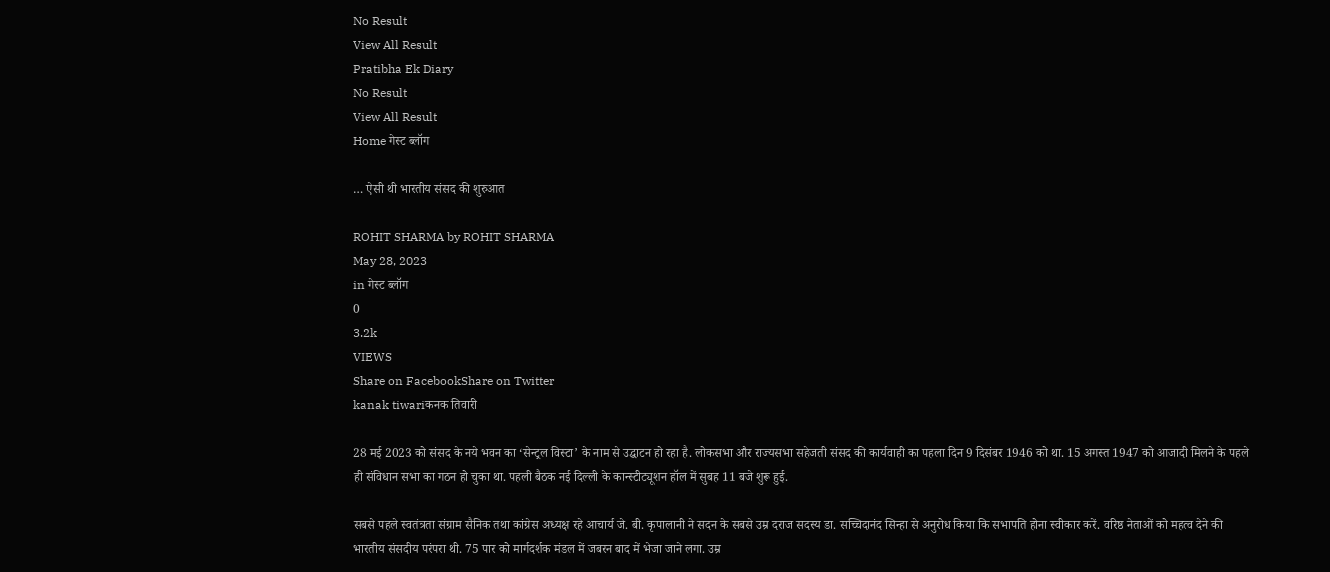No Result
View All Result
Pratibha Ek Diary
No Result
View All Result
Home गेस्ट ब्लॉग

… ऐसी थी भारतीय संसद की शुरुआत

ROHIT SHARMA by ROHIT SHARMA
May 28, 2023
in गेस्ट ब्लॉग
0
3.2k
VIEWS
Share on FacebookShare on Twitter
kanak tiwariकनक तिवारी

28 मई 2023 को संसद के नये भवन का ‘सेन्ट्रल विस्टा’ के नाम से उद्घाटन हो रहा है. लोकसभा और राज्यसभा सहेजती संसद की कार्यवाही का पहला दिन 9 दिसंबर 1946 को था. 15 अगस्त 1947 को आजादी मिलने के पहले ही संविधान सभा का गठन हो चुका था. पहली बैठक नई दिल्ली के कान्स्टीट्यूशन हॉल में सुबह 11 बजे शुरू हुई.

सबसे पहले स्वतंत्रता संग्राम सैनिक तथा कांग्रेस अध्यक्ष रहे आचार्य जे. बी. कृपालानी ने सदन के सबसे उम्र दराज सदस्य डा. सच्चिदानंद सिन्हा से अनुरोध किया कि सभापति होना स्वीकार करें. वरिष्ठ नेताओं को महत्व देने की भारतीय संसदीय परंपरा थी. 75 पार को मार्गदर्शक मंडल में जबरन बाद में भेजा जाने लगा. उम्र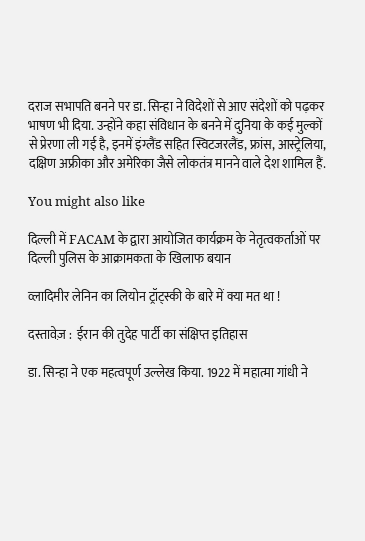दराज सभापति बनने पर डा. सिन्हा ने विदेशों से आए संदेशों को पढ़कर भाषण भी दिया. उन्होंने कहा संविधान के बनने में दुनिया के कई मुल्कों से प्रेरणा ली गई है, इनमें इंग्लैंड सहित स्विटजरलैंड, फ्रांस, आस्ट्रेलिया, दक्षिण अफ्रीका और अमेरिका जैसे लोकतंत्र मानने वाले देश शामिल हैं.

You might also like

दिल्ली में FACAM के द्वारा आयोजित कार्यक्रम के नेतृत्वकर्ताओं पर दिल्ली पुलिस के आक्रामकता के खिलाफ बयान

व्लादिमीर लेनिन का लियोन ट्रॉट्स्की के बारे में क्या मत था !

दस्तावेज़ :  ईरान की तुदेह पार्टी का संक्षिप्त इतिहास

डा. सिन्हा ने एक महत्वपूर्ण उल्लेख किया. 1922 में महात्मा गांधी ने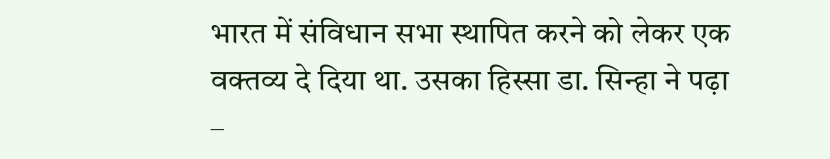भारत में संविधान सभा स्थापित करने को लेकर एक वक्तव्य दे दिया था. उसका हिस्सा डा. सिन्हा ने पढ़ा –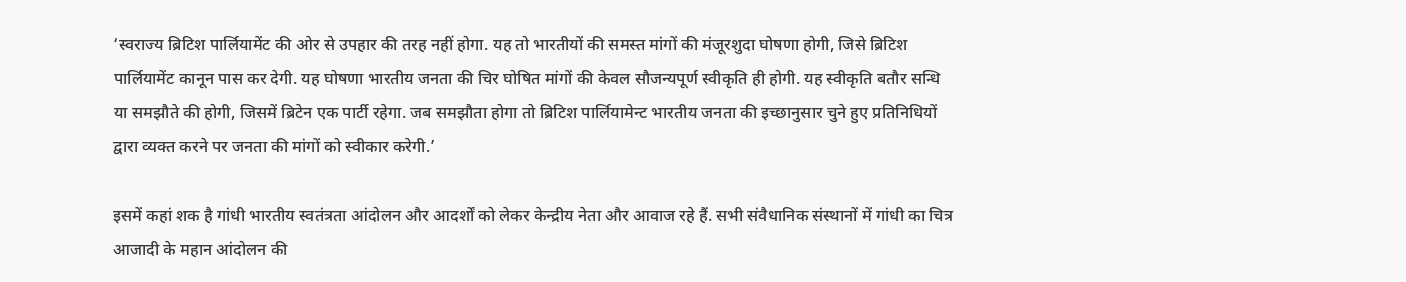‘स्वराज्य ब्रिटिश पार्लियामेंट की ओर से उपहार की तरह नहीं होगा. यह तो भारतीयों की समस्त मांगों की मंजूरशुदा घोषणा होगी, जिसे ब्रिटिश पार्लियामेंट कानून पास कर देगी. यह घोषणा भारतीय जनता की चिर घोषित मांगों की केवल सौजन्यपूर्ण स्वीकृति ही होगी. यह स्वीकृति बतौर सन्धि या समझौते की होगी, जिसमें ब्रिटेन एक पार्टी रहेगा. जब समझौता होगा तो ब्रिटिश पार्लियामेन्ट भारतीय जनता की इच्छानुसार चुने हुए प्रतिनिधियों द्वारा व्यक्त करने पर जनता की मांगों को स्वीकार करेगी.’

इसमें कहां शक है गांधी भारतीय स्वतंत्रता आंदोलन और आदर्शों को लेकर केन्द्रीय नेता और आवाज रहे हैं. सभी संवैधानिक संस्थानों में गांधी का चित्र आजादी के महान आंदोलन की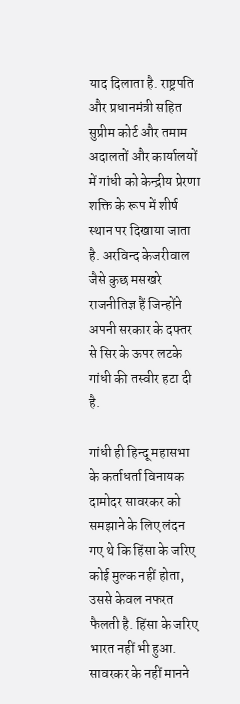याद दिलाता है. राष्ट्रपति और प्रधानमंत्री सहित सुप्रीम कोर्ट और तमाम अदालतों और कार्यालयों में गांधी को केन्द्रीय प्रेरणा शक्ति के रूप में शीर्ष स्थान पर दिखाया जाता है. अरविन्द केजरीवाल जैसे कुछ मसखरे राजनीतिज्ञ हैं जिन्होंने अपनी सरकार के दफ्तर से सिर के ऊपर लटके गांधी की तस्वीर हटा दी है.

गांधी ही हिन्दू महासभा के कर्ताधर्ता विनायक दामोदर सावरकर को समझाने के लिए लंदन गए थे कि हिंसा के जरिए कोई मुल्क नहीं होता, उससे केवल नफरत फैलती है. हिंसा के जरिए भारत नहीं भी हुआ. सावरकर के नहीं मानने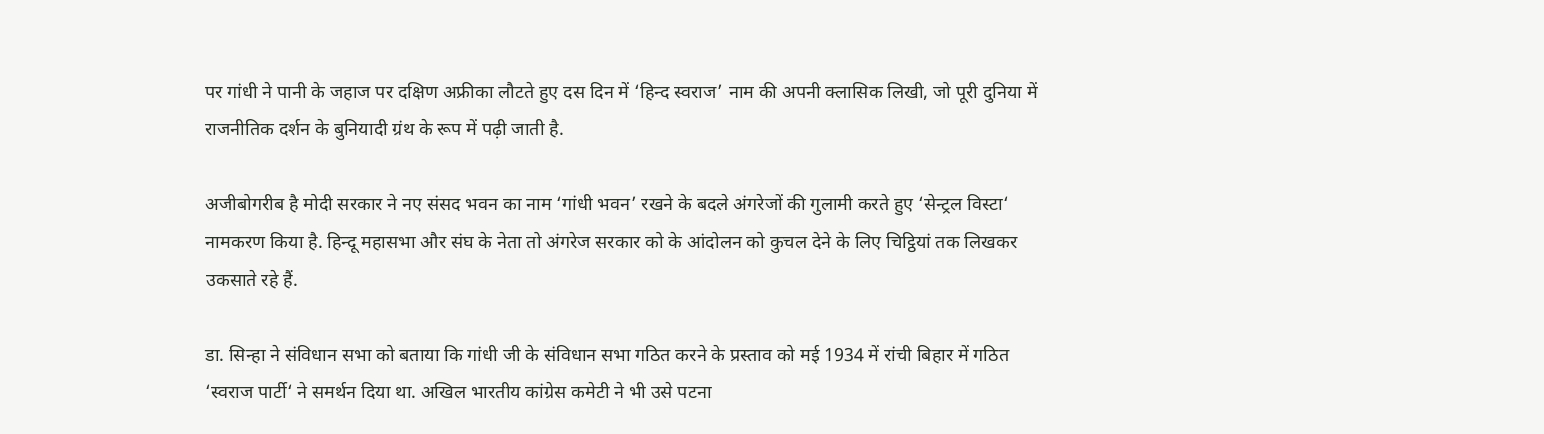पर गांधी ने पानी के जहाज पर दक्षिण अफ्रीका लौटते हुए दस दिन में ‘हिन्द स्वराज’ नाम की अपनी क्लासिक लिखी, जो पूरी दुनिया में राजनीतिक दर्शन के बुनियादी ग्रंथ के रूप में पढ़ी जाती है.

अजीबोगरीब है मोदी सरकार ने नए संसद भवन का नाम ‘गांधी भवन’ रखने के बदले अंगरेजों की गुलामी करते हुए ‘सेन्ट्रल विस्टा‘ नामकरण किया है. हिन्दू महासभा और संघ के नेता तो अंगरेज सरकार को के आंदोलन को कुचल देने के लिए चिट्ठियां तक लिखकर उकसाते रहे हैं.

डा. सिन्हा ने संविधान सभा को बताया कि गांधी जी के संविधान सभा गठित करने के प्रस्ताव को मई 1934 में रांची बिहार में गठित ‘स्वराज पार्टी‘ ने समर्थन दिया था. अखिल भारतीय कांग्रेस कमेटी ने भी उसे पटना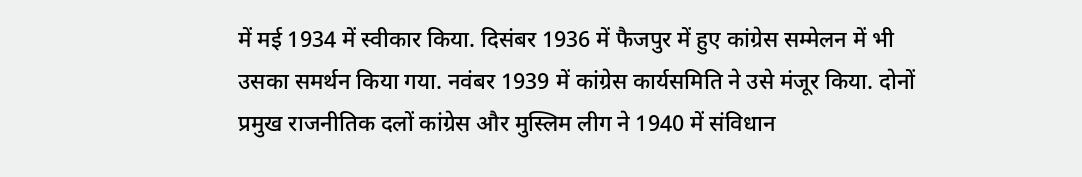में मई 1934 में स्वीकार किया. दिसंबर 1936 में फैजपुर में हुए कांग्रेस सम्मेलन में भी उसका समर्थन किया गया. नवंबर 1939 में कांग्रेस कार्यसमिति ने उसे मंजूर किया. दोनों प्रमुख राजनीतिक दलों कांग्रेस और मुस्लिम लीग ने 1940 में संविधान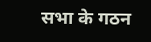सभा के गठन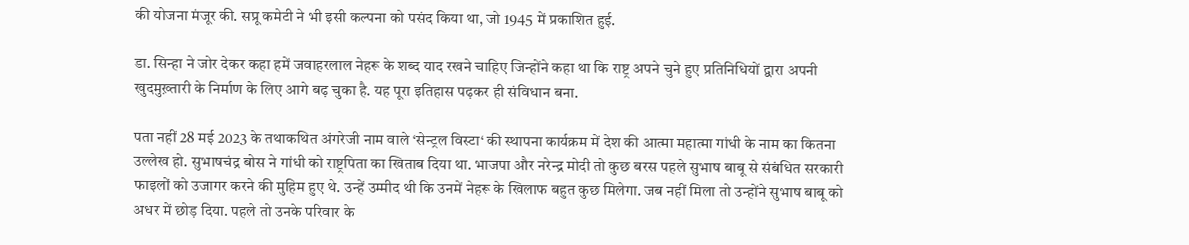की योजना मंजूर की. सप्रू कमेटी ने भी इसी कल्पना को पसंद किया था, जो 1945 में प्रकाशित हुई.

डा. सिन्हा ने जोर देकर कहा हमें जवाहरलाल नेहरू के शब्द याद रखने चाहिए जिन्होंने कहा था कि राष्ट्र अपने चुने हुए प्रतिनिधियों द्वारा अपनी खुदमुख़्तारी के निर्माण के लिए आगे बढ़ चुका है. यह पूरा इतिहास पढ़कर ही संविधान बना.

पता नहीं 28 मई 2023 के तथाकथित अंगरेजी नाम वाले ‘सेन्ट्रल विस्टा‘ की स्थापना कार्यक्रम में देश की आत्मा महात्मा गांधी के नाम का कितना उल्लेख हो. सुभाषचंद्र बोस ने गांधी को राष्ट्रपिता का खिताब दिया था. भाजपा और नरेन्द्र मोदी तो कुछ बरस पहले सुभाष बाबू से संबंधित सरकारी फाइलों को उजागर करने की मुहिम हुए थे. उन्हें उम्मीद थी कि उनमें नेहरू के खिलाफ बहुत कुछ मिलेगा. जब नहीं मिला तो उन्होंने सुभाष बाबू को अधर में छोड़ दिया. पहले तो उनके परिवार के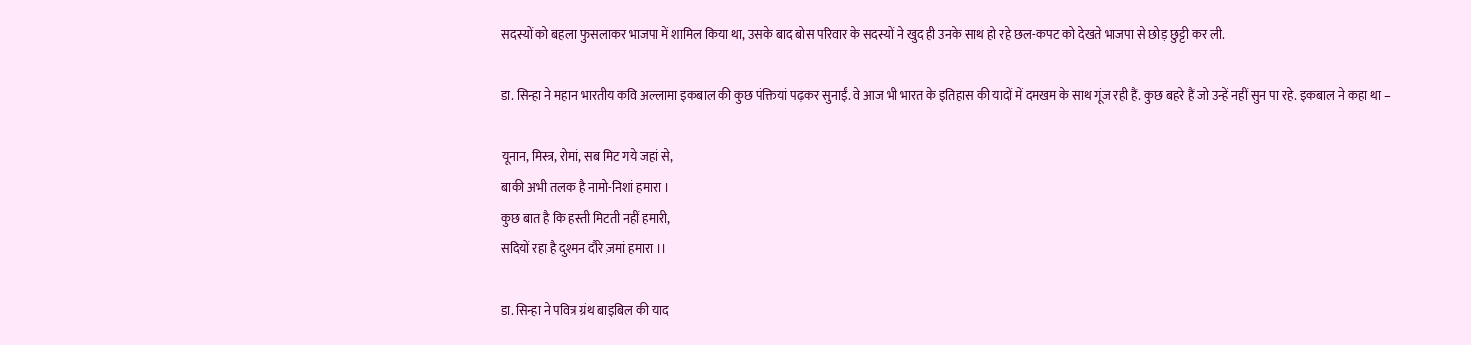सदस्यों को बहला फुसलाकर भाजपा में शामिल किया था, उसके बाद बोस परिवार के सदस्यों ने खुद ही उनके साथ हो रहे छल-कपट को देखते भाजपा से छोड़ छुट्टी कर ली.

डा. सिन्हा ने महान भारतीय कवि अल्लामा इकबाल की कुछ पंक्तियां पढ़कर सुनाईं. वे आज भी भारत के इतिहास की यादों में दमखम के साथ गूंज रही हैं. कुछ बहरे हैं जो उन्हें नहीं सुन पा रहे. इकबाल ने कहा था –

यूनान, मिस्त्र, रोमां, सब मिट गये जहां से,
बाकी अभी तलक है नामो-निशां हमारा ।
कुछ बात है कि हस्ती मिटती नहीं हमारी,
सदियों रहा है दुश्मन दौरे ज़मां हमारा ।।

डा. सिन्हा ने पवित्र ग्रंथ बाइबिल की याद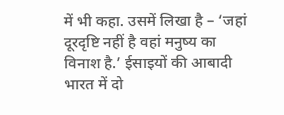में भी कहा. उसमें लिखा है – ‘जहां दूरदृष्टि नहीं है वहां मनुष्य का विनाश है.’ ईसाइयों की आबादी भारत में दो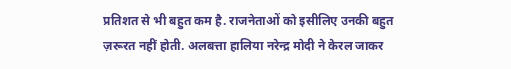प्रतिशत से भी बहुत कम है. राजनेताओं को इसीलिए उनकी बहुत ज़रूरत नहीं होती. अलबत्ता हालिया नरेन्द्र मोदी ने केरल जाकर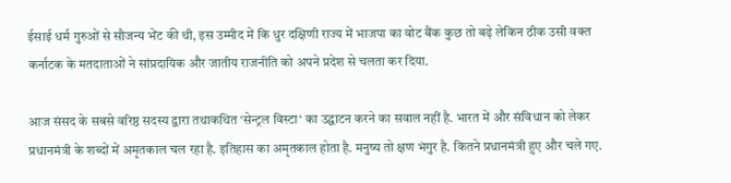ईसाई धर्म गुरुओं से सौजन्य भेंट की थी, इस उम्मीद में कि धुर दक्षिणी राज्य में भाजपा का वोट बैंक कुछ तो बढ़े लेकिन ठीक उसी वक्त कर्नाटक के मतदाताओं ने सांप्रदायिक और जातीय राजनीति को अपने प्रदेश से चलता कर दिया.

आज संसद के सबसे वरिष्ठ सदस्य द्वारा तथाकथित ‘सेन्ट्रल विस्टा‘ का उद्घाटन करने का सवाल नहीं है. भारत में और संविधान को लेकर प्रधानमंत्री के शब्दों में अमृतकाल चल रहा है. इतिहास का अमृतकाल होता है. मनुष्य तो क्षण भंगुर है. कितने प्रधानमंत्री हुए और चले गए.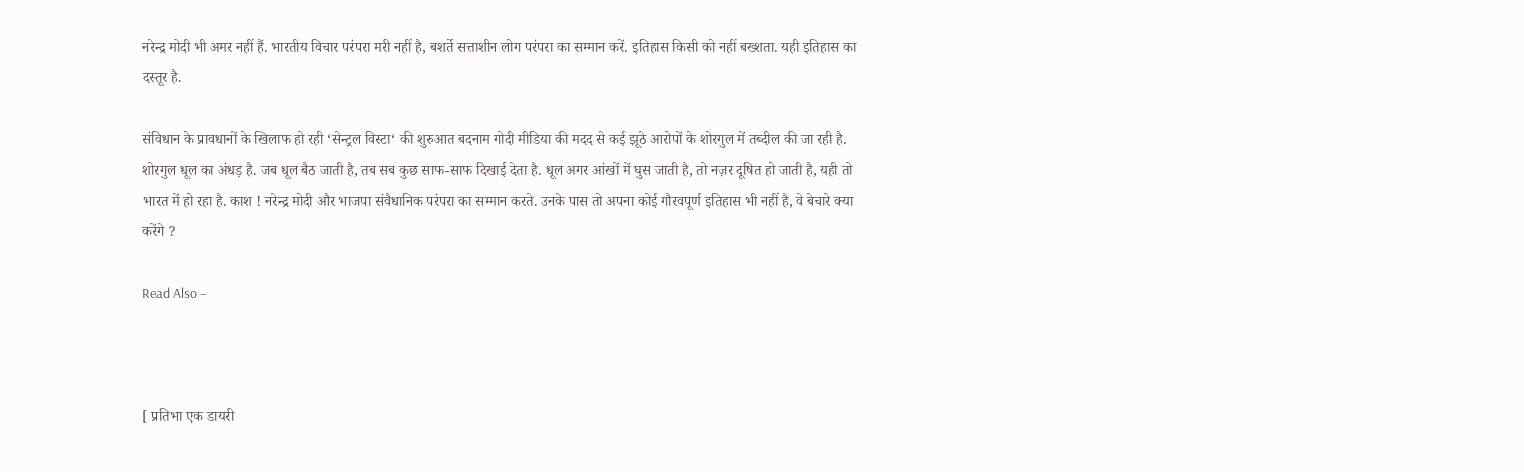नरेन्द्र मोदी भी अमर नहीं हैं. भारतीय विचार परंपरा मरी नहीं है, बशर्ते सत्ताशीन लोग परंपरा का सम्मान करें. इतिहास किसी को नहीं बख्शता. यही इतिहास का दस्तूर है.

संविधान के प्रावधानों के खिलाफ हो रही ‘सेन्ट्रल विस्टा‘ की शुरुआत बदनाम गोदी मीडिया की मदद से कई झूठे आरोपों के शोरगुल में तब्दील की जा रही है. शोरगुल धूल का अंधड़ है. जब धूल बैठ जाती है, तब सब कुछ साफ-साफ दिखाई देता है. धूल अगर आंखों में घुस जाती है, तो नज़र दूषित हो जाती है, यही तो भारत में हो रहा है. काश ! नरेन्द्र मोदी और भाजपा संवैधानिक परंपरा का सम्मान करते. उनके पास तो अपना कोई गौरवपूर्ण इतिहास भी नहीं है, वे बेचारे क्या करेंगे ?

Read Also –



[ प्रतिभा एक डायरी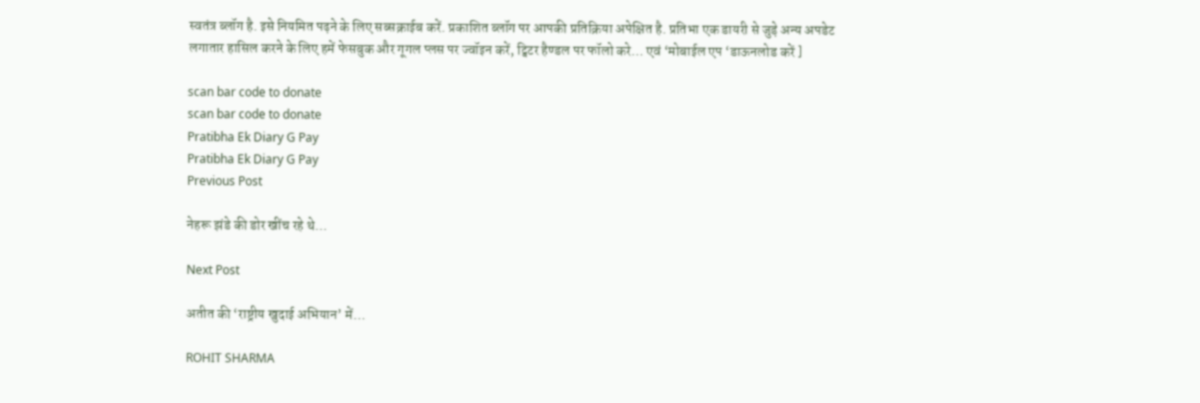स्वतंत्र ब्लॉग है. इसे नियमित पढ़ने के लिए सब्सक्राईब करें. प्रकाशित ब्लॉग पर आपकी प्रतिक्रिया अपेक्षित है. प्रतिभा एक डायरी से जुड़े अन्य अपडेट लगातार हासिल करने के लिए हमें फेसबुक और गूगल प्लस पर ज्वॉइन करें, ट्विटर हैण्डल पर फॉलो करे… एवं ‘मोबाईल एप ‘डाऊनलोड करें ]

scan bar code to donate
scan bar code to donate
Pratibha Ek Diary G Pay
Pratibha Ek Diary G Pay
Previous Post

नेहरू झंडे की डोर खींच रहे थे…

Next Post

अतीत की ‘राष्ट्रीय खुदाई अभियान’ में…

ROHIT SHARMA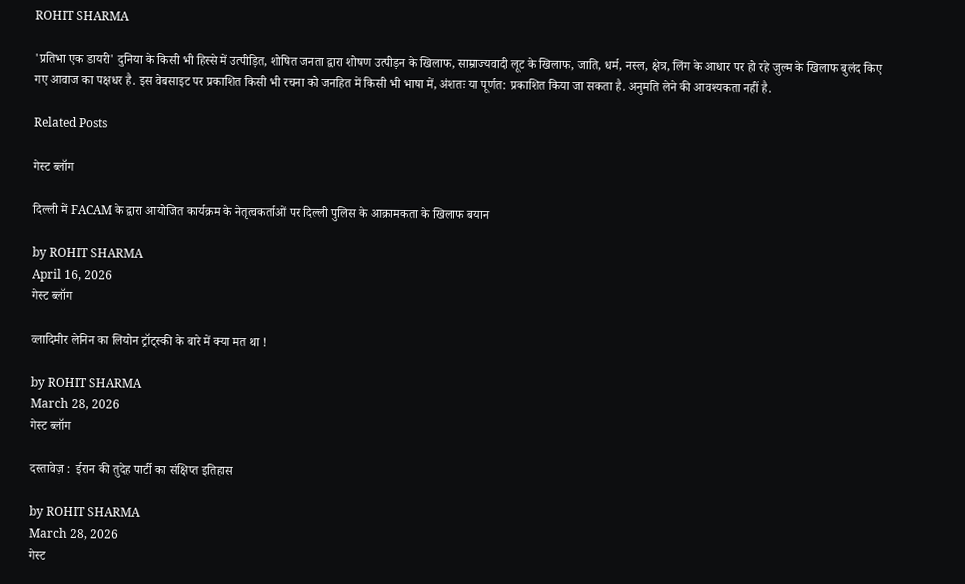ROHIT SHARMA

'प्रतिभा एक डायरी' दुनिया के किसी भी हिस्से में उत्पीड़ित, शोषित जनता द्वारा शोषण उत्पीड़न के खिलाफ, साम्राज्यवादी लूट के खिलाफ, जाति, धर्म, नस्ल, क्षेत्र, लिंग के आधार पर हो रहे जुल्म के खिलाफ बुलंद किए गए आवाज का पक्षधर है. इस वेबसाइट पर प्रकाशित किसी भी रचना को जनहित में किसी भी भाषा में, अंशतः या पूर्णत: प्रकाशित किया जा सकता है. अनुमति लेने की आवश्यकता नहीं है.

Related Posts

गेस्ट ब्लॉग

दिल्ली में FACAM के द्वारा आयोजित कार्यक्रम के नेतृत्वकर्ताओं पर दिल्ली पुलिस के आक्रामकता के खिलाफ बयान

by ROHIT SHARMA
April 16, 2026
गेस्ट ब्लॉग

व्लादिमीर लेनिन का लियोन ट्रॉट्स्की के बारे में क्या मत था !

by ROHIT SHARMA
March 28, 2026
गेस्ट ब्लॉग

दस्तावेज़ :  ईरान की तुदेह पार्टी का संक्षिप्त इतिहास

by ROHIT SHARMA
March 28, 2026
गेस्ट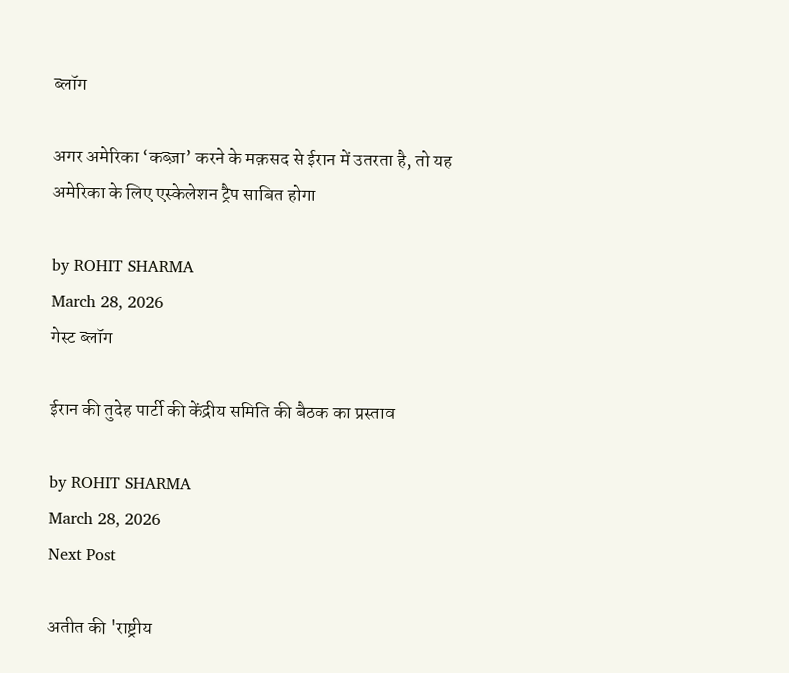ब्लॉग

अगर अमेरिका ‘कब्ज़ा’ करने के मक़सद से ईरान में उतरता है, तो यह अमेरिका के लिए एस्केलेशन ट्रैप साबित होगा

by ROHIT SHARMA
March 28, 2026
गेस्ट ब्लॉग

ईरान की तुदेह पार्टी की केंद्रीय समिति की बैठक का प्रस्ताव

by ROHIT SHARMA
March 28, 2026
Next Post

अतीत की 'राष्ट्रीय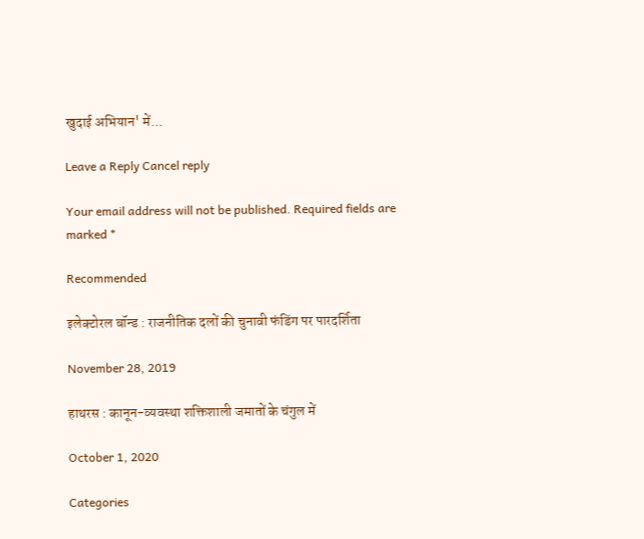खुदाई अभियान' में...

Leave a Reply Cancel reply

Your email address will not be published. Required fields are marked *

Recommended

इलेक्टोरल बॉन्ड : राजनीतिक दलों की चुनावी फंडिंग पर पारदर्शिता

November 28, 2019

हाथरस : कानून-व्यवस्था शक्तिशाली जमातों के चंगुल में

October 1, 2020

Categories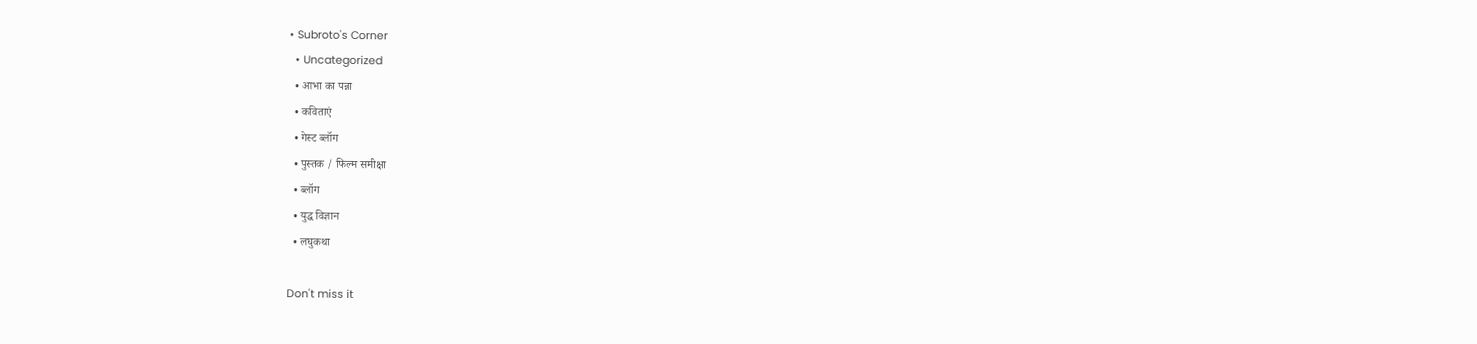• Subroto's Corner
  • Uncategorized
  • आभा का पन्ना
  • कविताएं
  • गेस्ट ब्लॉग
  • पुस्तक / फिल्म समीक्षा
  • ब्लॉग
  • युद्ध विज्ञान
  • लघुकथा

Don't miss it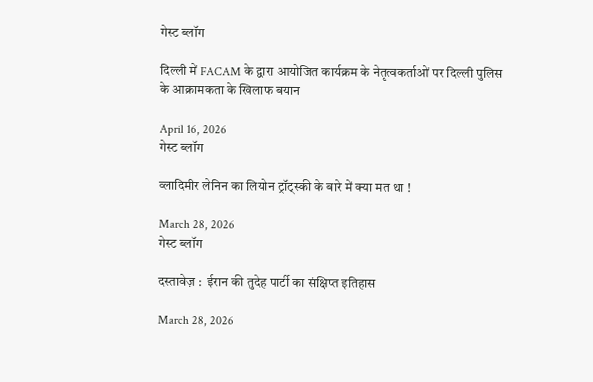गेस्ट ब्लॉग

दिल्ली में FACAM के द्वारा आयोजित कार्यक्रम के नेतृत्वकर्ताओं पर दिल्ली पुलिस के आक्रामकता के खिलाफ बयान

April 16, 2026
गेस्ट ब्लॉग

व्लादिमीर लेनिन का लियोन ट्रॉट्स्की के बारे में क्या मत था !

March 28, 2026
गेस्ट ब्लॉग

दस्तावेज़ :  ईरान की तुदेह पार्टी का संक्षिप्त इतिहास

March 28, 2026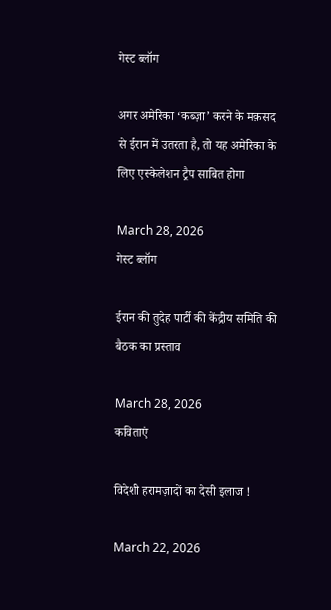गेस्ट ब्लॉग

अगर अमेरिका ‘कब्ज़ा’ करने के मक़सद से ईरान में उतरता है, तो यह अमेरिका के लिए एस्केलेशन ट्रैप साबित होगा

March 28, 2026
गेस्ट ब्लॉग

ईरान की तुदेह पार्टी की केंद्रीय समिति की बैठक का प्रस्ताव

March 28, 2026
कविताएं

विदेशी हरामज़ादों का देसी इलाज !

March 22, 2026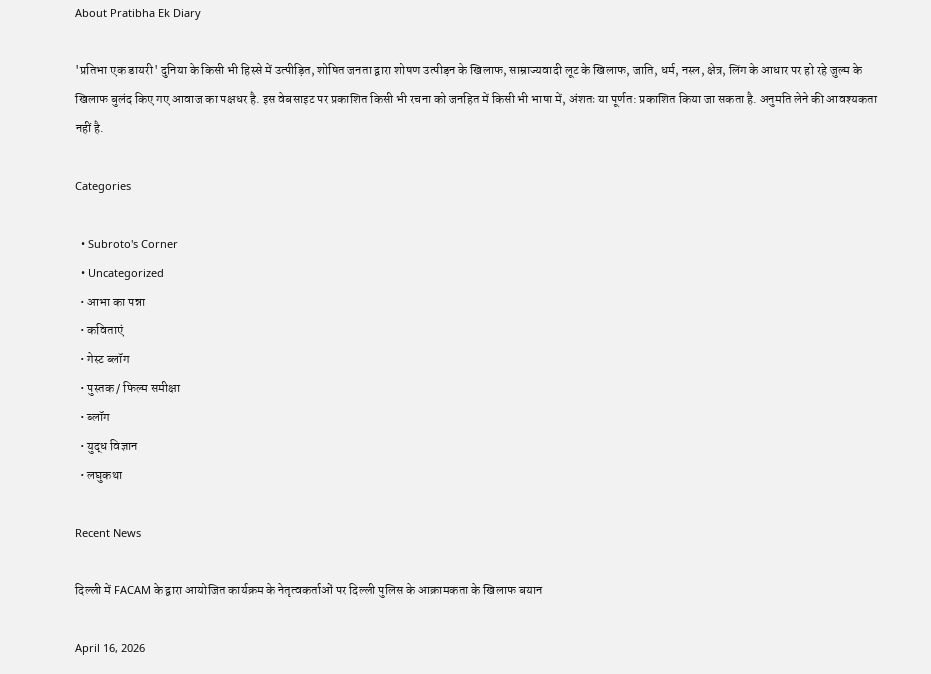About Pratibha Ek Diary

'प्रतिभा एक डायरी' दुनिया के किसी भी हिस्से में उत्पीड़ित, शोषित जनता द्वारा शोषण उत्पीड़न के खिलाफ, साम्राज्यवादी लूट के खिलाफ, जाति, धर्म, नस्ल, क्षेत्र, लिंग के आधार पर हो रहे जुल्म के खिलाफ बुलंद किए गए आवाज का पक्षधर है. इस वेबसाइट पर प्रकाशित किसी भी रचना को जनहित में किसी भी भाषा में, अंशतः या पूर्णत: प्रकाशित किया जा सकता है. अनुमति लेने की आवश्यकता नहीं है.

Categories

  • Subroto's Corner
  • Uncategorized
  • आभा का पन्ना
  • कविताएं
  • गेस्ट ब्लॉग
  • पुस्तक / फिल्म समीक्षा
  • ब्लॉग
  • युद्ध विज्ञान
  • लघुकथा

Recent News

दिल्ली में FACAM के द्वारा आयोजित कार्यक्रम के नेतृत्वकर्ताओं पर दिल्ली पुलिस के आक्रामकता के खिलाफ बयान

April 16, 2026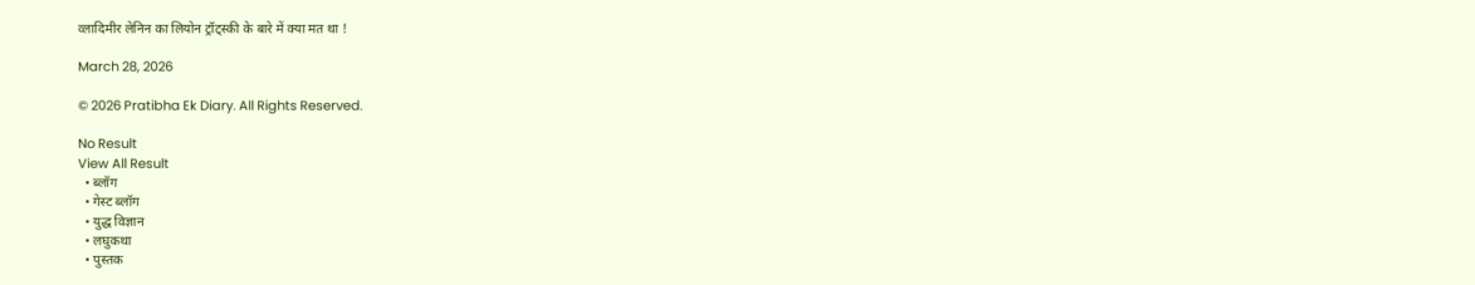व्लादिमीर लेनिन का लियोन ट्रॉट्स्की के बारे में क्या मत था !

March 28, 2026

© 2026 Pratibha Ek Diary. All Rights Reserved.

No Result
View All Result
  • ब्लॉग
  • गेस्ट ब्लॉग
  • युद्ध विज्ञान
  • लघुकथा
  • पुस्तक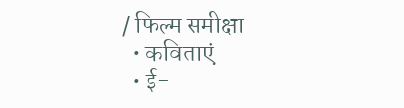/ फिल्म समीक्षा
  • कविताएं
  • ई-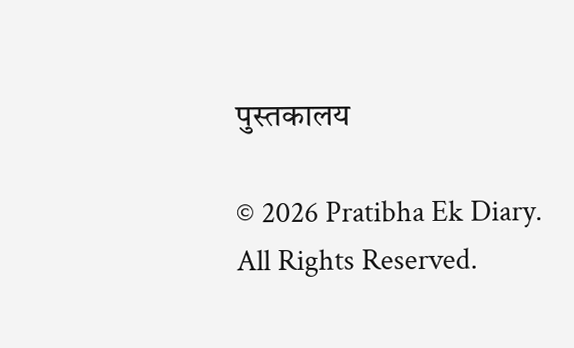पुस्तकालय

© 2026 Pratibha Ek Diary. All Rights Reserved.